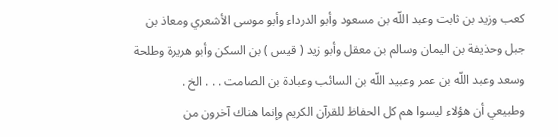كعب وزيد بن ثابت وعبد اللّه بن مسعود وأبو الدرداء وأبو موسى الأشعري ومعاذ بن جبل وحذيفة بن اليمان وسالم بن معقل وأبو زيد ( قيس ) بن السكن وأبو هريرة وطلحة وسعد وعبد اللّه بن عمر وعبيد اللّه بن السائب وعبادة بن الصامت . . . الخ .
وطبيعي أن هؤلاء ليسوا هم كل الحفاظ للقرآن الكريم وإنما هناك آخرون من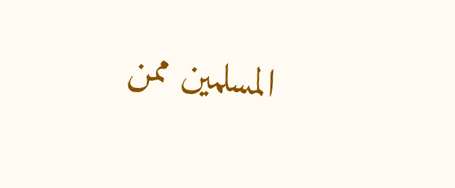المسلمين ممن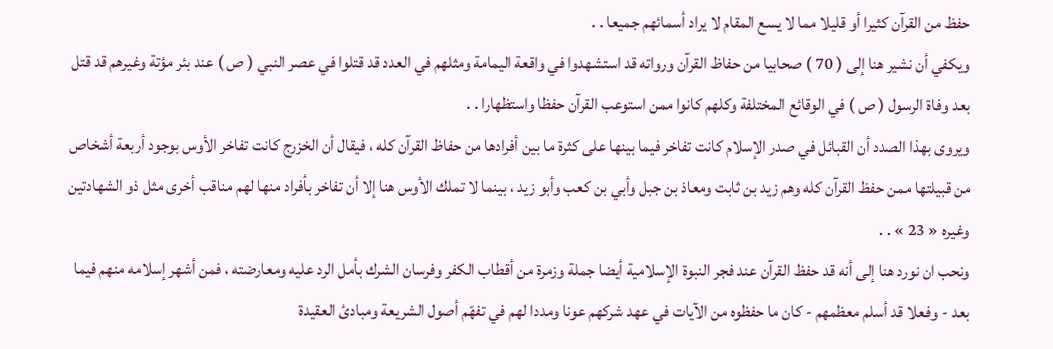حفظ من القرآن كثيرا أو قليلا مما لا يسع المقام لا يراد أسمائهم جميعا . .
ويكفي أن نشير هنا إلى ( 70 ) صحابيا من حفاظ القرآن ورواته قد استشهدوا في واقعة اليمامة ومثلهم في العدد قد قتلوا في عصر النبي ( ص ) عند بئر مؤتة وغيرهم قد قتل بعد وفاة الرسول ( ص ) في الوقائع المختلفة وكلهم كانوا ممن استوعب القرآن حفظا واستظهارا . .
ويروى بهذا الصدد أن القبائل في صدر الإسلام كانت تفاخر فيما بينها على كثرة ما بين أفرادها من حفاظ القرآن كله ، فيقال أن الخزرج كانت تفاخر الأوس بوجود أربعة أشخاص من قبيلتها ممن حفظ القرآن كله وهم زيد بن ثابت ومعاذ بن جبل وأبي بن كعب وأبو زيد ، بينما لا تملك الأوس هنا إلا أن تفاخر بأفراد منها لهم مناقب أخرى مثل ذو الشهادتين وغيره « 23 » . .
ونحب ان نورد هنا إلى أنه قد حفظ القرآن عند فجر النبوة الإسلامية أيضا جملة وزمرة من أقطاب الكفر وفرسان الشرك بأمل الرد عليه ومعارضته ، فمن أشهر إسلامه منهم فيما بعد - وفعلا قد أسلم معظمهم - كان ما حفظوه من الآيات في عهد شركهم عونا ومددا لهم في تفهّم أصول الشريعة ومبادئ العقيدة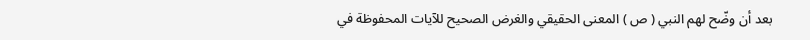بعد أن وضّح لهم النبي ( ص ) المعنى الحقيقي والغرض الصحيح للآيات المحفوظة في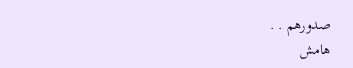صدورهم . .
هامش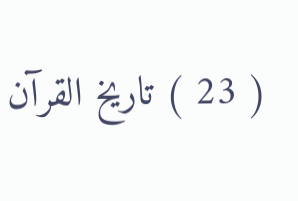( 23 ) تاريخ القرآن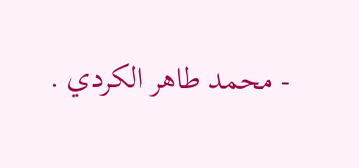- محمد طاهر الكردي .